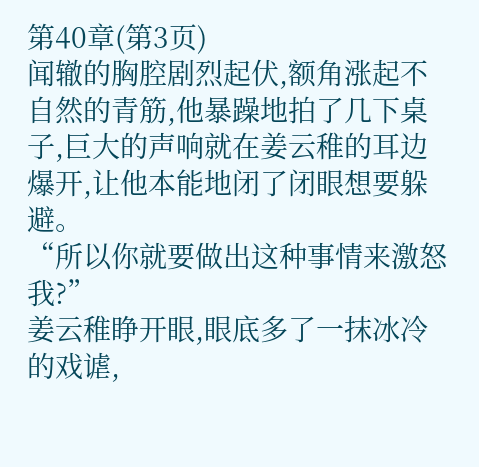第40章(第3页)
闻辙的胸腔剧烈起伏,额角涨起不自然的青筋,他暴躁地拍了几下桌子,巨大的声响就在姜云稚的耳边爆开,让他本能地闭了闭眼想要躲避。
“所以你就要做出这种事情来激怒我?”
姜云稚睁开眼,眼底多了一抹冰冷的戏谑,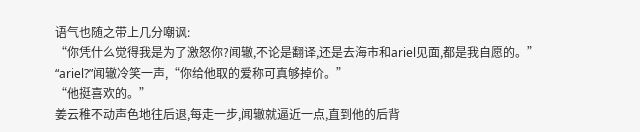语气也随之带上几分嘲讽:
“你凭什么觉得我是为了激怒你?闻辙,不论是翻译,还是去海市和ariel见面,都是我自愿的。”
“ariel?”闻辙冷笑一声,“你给他取的爱称可真够掉价。”
“他挺喜欢的。”
姜云稚不动声色地往后退,每走一步,闻辙就逼近一点,直到他的后背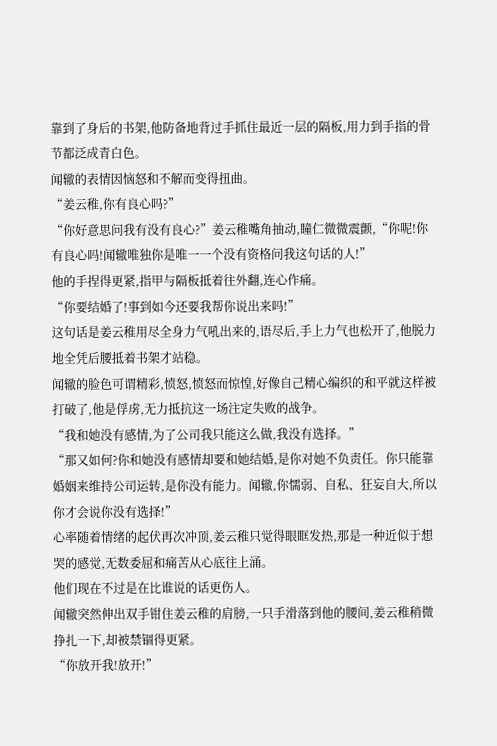靠到了身后的书架,他防备地背过手抓住最近一层的隔板,用力到手指的骨节都泛成青白色。
闻辙的表情因恼怒和不解而变得扭曲。
“姜云稚,你有良心吗?”
“你好意思问我有没有良心?”姜云稚嘴角抽动,瞳仁微微震颤,“你呢!你有良心吗!闻辙唯独你是唯一一个没有资格问我这句话的人!”
他的手捏得更紧,指甲与隔板抵着往外翻,连心作痛。
“你要结婚了!事到如今还要我帮你说出来吗!”
这句话是姜云稚用尽全身力气吼出来的,语尽后,手上力气也松开了,他脱力地全凭后腰抵着书架才站稳。
闻辙的脸色可谓精彩,愤怒,愤怒而惊惶,好像自己精心编织的和平就这样被打破了,他是俘虏,无力抵抗这一场注定失败的战争。
“我和她没有感情,为了公司我只能这么做,我没有选择。”
“那又如何?你和她没有感情却要和她结婚,是你对她不负责任。你只能靠婚姻来维持公司运转,是你没有能力。闻辙,你懦弱、自私、狂妄自大,所以你才会说你没有选择!”
心率随着情绪的起伏再次冲顶,姜云稚只觉得眼眶发热,那是一种近似于想哭的感觉,无数委屈和痛苦从心底往上涌。
他们现在不过是在比谁说的话更伤人。
闻辙突然伸出双手钳住姜云稚的肩膀,一只手滑落到他的腰间,姜云稚稍微挣扎一下,却被禁锢得更紧。
“你放开我!放开!”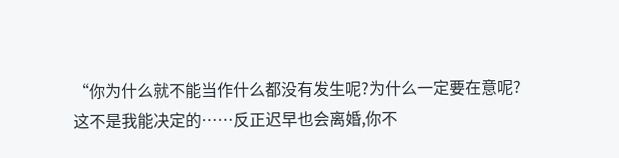“你为什么就不能当作什么都没有发生呢?为什么一定要在意呢?这不是我能决定的……反正迟早也会离婚,你不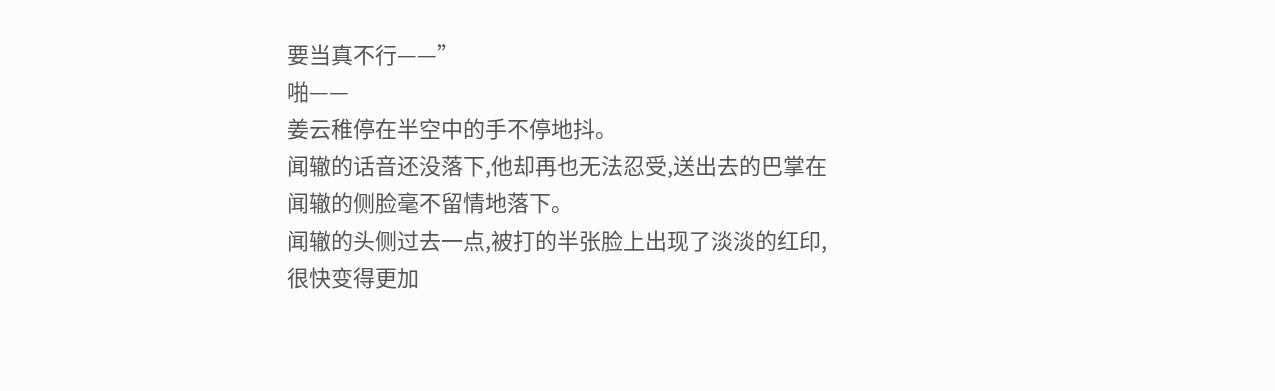要当真不行——”
啪——
姜云稚停在半空中的手不停地抖。
闻辙的话音还没落下,他却再也无法忍受,送出去的巴掌在闻辙的侧脸毫不留情地落下。
闻辙的头侧过去一点,被打的半张脸上出现了淡淡的红印,很快变得更加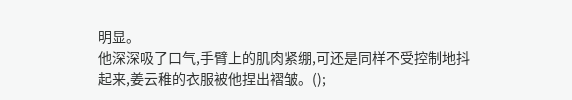明显。
他深深吸了口气,手臂上的肌肉紧绷,可还是同样不受控制地抖起来,姜云稚的衣服被他捏出褶皱。();